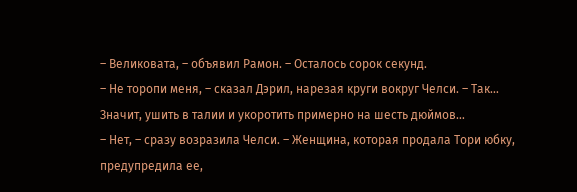– Великовата, – объявил Рамон. – Осталось сорок секунд.
– Не торопи меня, – сказал Дэрил, нарезая круги вокруг Челси. – Так… Значит, ушить в талии и укоротить примерно на шесть дюймов…
– Нет, – сразу возразила Челси. – Женщина, которая продала Тори юбку, предупредила ее,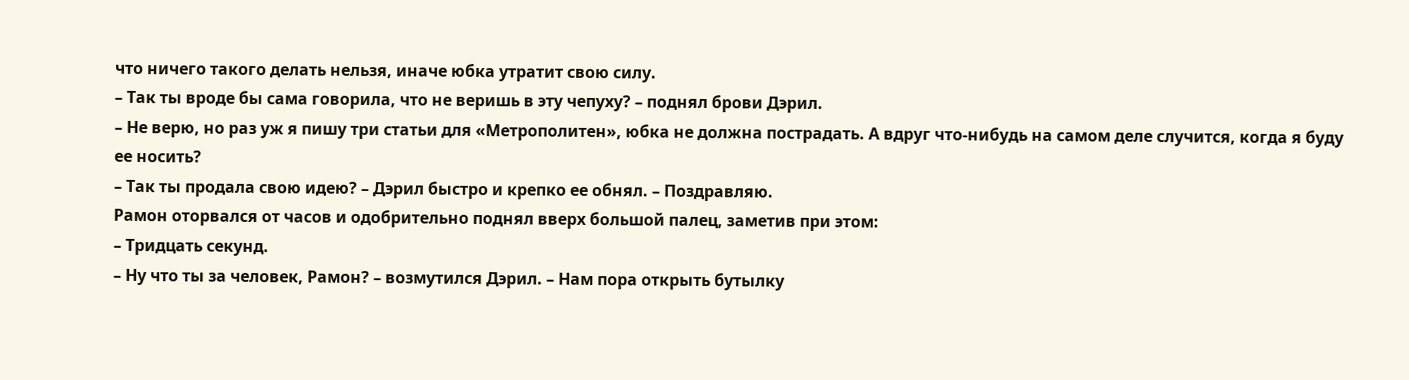что ничего такого делать нельзя, иначе юбка утратит свою силу.
– Так ты вроде бы сама говорила, что не веришь в эту чепуху? – поднял брови Дэрил.
– Не верю, но раз уж я пишу три статьи для «Метрополитен», юбка не должна пострадать. А вдруг что-нибудь на самом деле случится, когда я буду ее носить?
– Так ты продала свою идею? – Дэрил быстро и крепко ее обнял. – Поздравляю.
Рамон оторвался от часов и одобрительно поднял вверх большой палец, заметив при этом:
– Тридцать секунд.
– Ну что ты за человек, Рамон? – возмутился Дэрил. – Нам пора открыть бутылку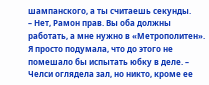шампанского, а ты считаешь секунды.
– Нет, Рамон прав. Вы оба должны работать, а мне нужно в «Метрополитен». Я просто подумала, что до этого не помешало бы испытать юбку в деле. – Челси оглядела зал, но никто, кроме ее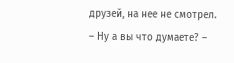друзей, на нее не смотрел. – Ну а вы что думаете? –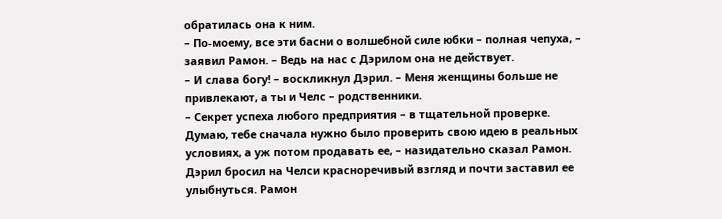обратилась она к ним.
– По-моему, все эти басни о волшебной силе юбки – полная чепуха, – заявил Рамон. – Ведь на нас с Дэрилом она не действует.
– И слава богу! – воскликнул Дэрил. – Меня женщины больше не привлекают, а ты и Челс – родственники.
– Секрет успеха любого предприятия – в тщательной проверке. Думаю, тебе сначала нужно было проверить свою идею в реальных условиях, а уж потом продавать ее, – назидательно сказал Рамон.
Дэрил бросил на Челси красноречивый взгляд и почти заставил ее улыбнуться. Рамон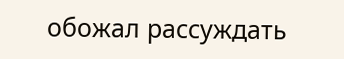обожал рассуждать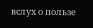вслух о пользе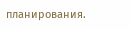планирования.